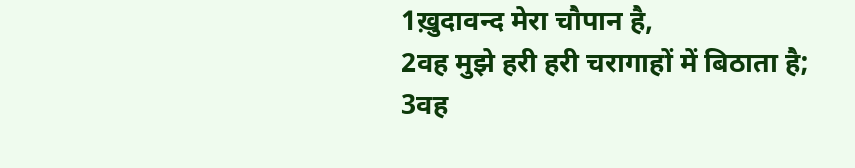1ख़ुदावन्द मेरा चौपान है,
2वह मुझे हरी हरी चरागाहों में बिठाता है;
3वह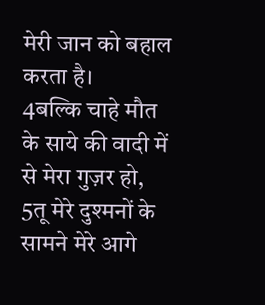मेरी जान को बहाल करता है।
4बल्कि चाहे मौत के साये की वादी में से मेरा गुज़र हो,
5तू मेरे दुश्मनों के सामने मेरे आगे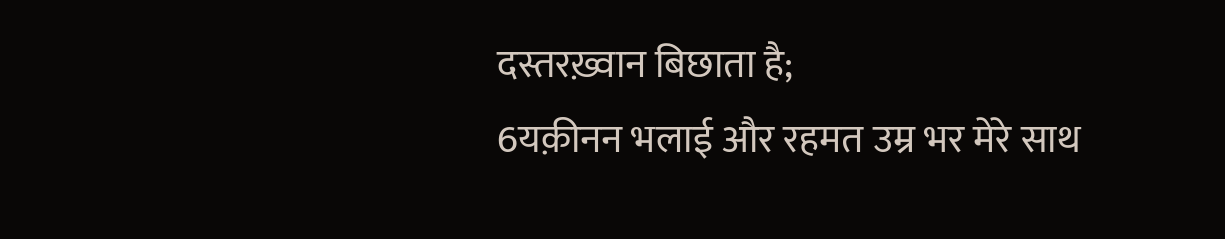दस्तरख़्वान बिछाता है;
6यक़ीनन भलाई और रहमत उम्र भर मेरे साथ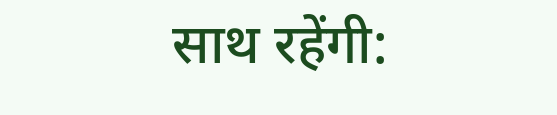साथ रहेंगी: